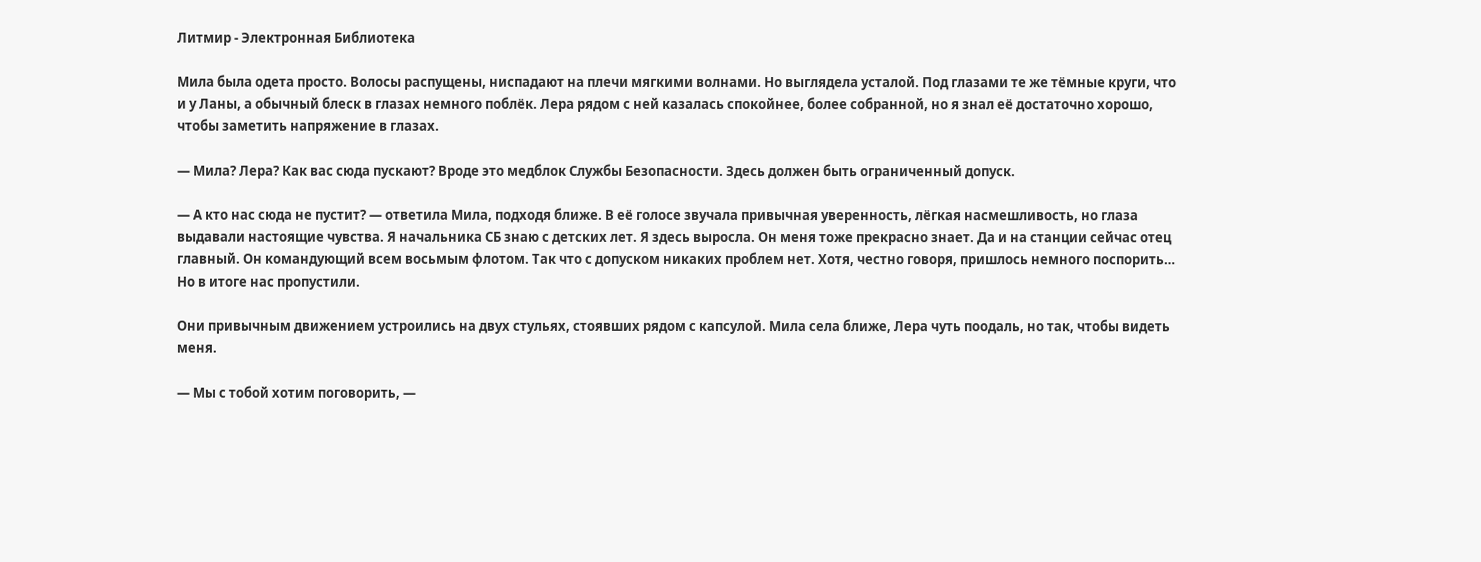Литмир - Электронная Библиотека

Мила была одета просто. Волосы распущены, ниспадают на плечи мягкими волнами. Но выглядела усталой. Под глазами те же тёмные круги, что и у Ланы, а обычный блеск в глазах немного поблёк. Лера рядом с ней казалась спокойнее, более собранной, но я знал её достаточно хорошо, чтобы заметить напряжение в глазах.

— Мила? Лера? Как вас сюда пускают? Вроде это медблок Службы Безопасности. Здесь должен быть ограниченный допуск.

— А кто нас сюда не пустит? — ответила Мила, подходя ближе. В её голосе звучала привычная уверенность, лёгкая насмешливость, но глаза выдавали настоящие чувства. Я начальника СБ знаю с детских лет. Я здесь выросла. Он меня тоже прекрасно знает. Да и на станции сейчас отец главный. Он командующий всем восьмым флотом. Так что с допуском никаких проблем нет. Хотя, честно говоря, пришлось немного поспорить… Но в итоге нас пропустили.

Они привычным движением устроились на двух стульях, стоявших рядом с капсулой. Мила села ближе, Лера чуть поодаль, но так, чтобы видеть меня.

— Мы с тобой хотим поговорить, —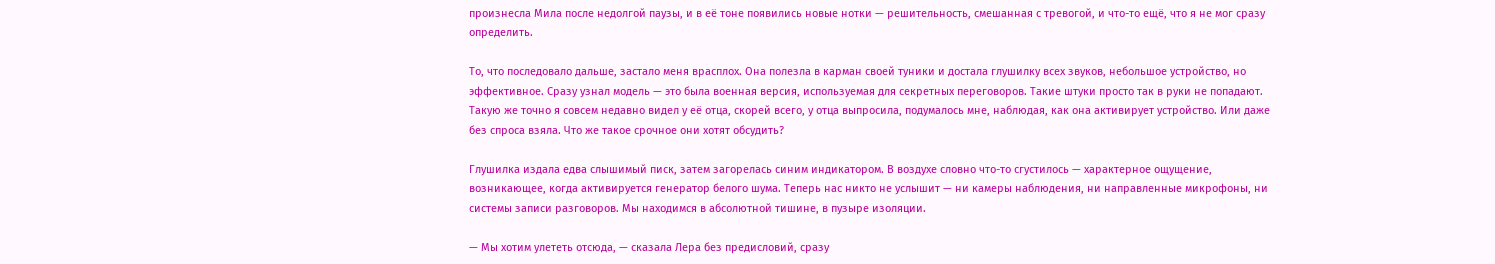произнесла Мила после недолгой паузы, и в её тоне появились новые нотки — решительность, смешанная с тревогой, и что-то ещё, что я не мог сразу определить.

То, что последовало дальше, застало меня врасплох. Она полезла в карман своей туники и достала глушилку всех звуков, небольшое устройство, но эффективное. Сразу узнал модель — это была военная версия, используемая для секретных переговоров. Такие штуки просто так в руки не попадают. Такую же точно я совсем недавно видел у её отца, скорей всего, у отца выпросила, подумалось мне, наблюдая, как она активирует устройство. Или даже без спроса взяла. Что же такое срочное они хотят обсудить?

Глушилка издала едва слышимый писк, затем загорелась синим индикатором. В воздухе словно что-то сгустилось — характерное ощущение, возникающее, когда активируется генератор белого шума. Теперь нас никто не услышит — ни камеры наблюдения, ни направленные микрофоны, ни системы записи разговоров. Мы находимся в абсолютной тишине, в пузыре изоляции.

— Мы хотим улететь отсюда, — сказала Лера без предисловий, сразу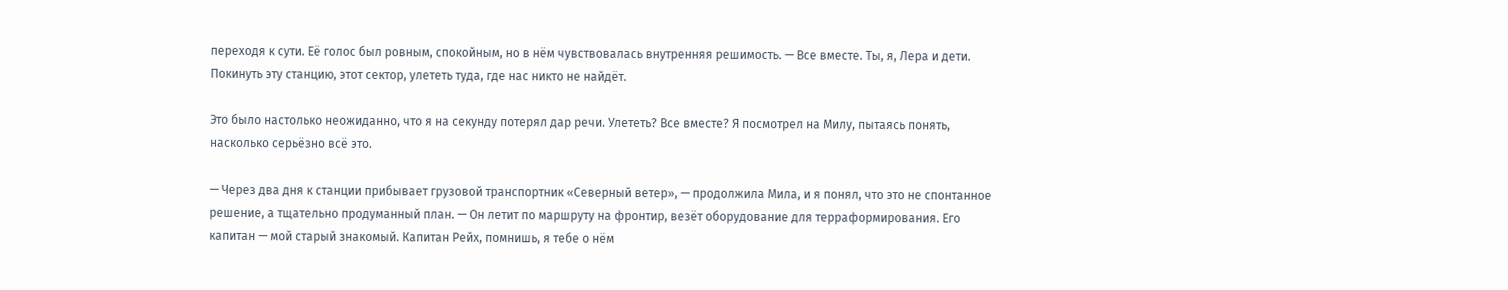переходя к сути. Её голос был ровным, спокойным, но в нём чувствовалась внутренняя решимость. — Все вместе. Ты, я, Лера и дети. Покинуть эту станцию, этот сектор, улететь туда, где нас никто не найдёт.

Это было настолько неожиданно, что я на секунду потерял дар речи. Улететь? Все вместе? Я посмотрел на Милу, пытаясь понять, насколько серьёзно всё это.

— Через два дня к станции прибывает грузовой транспортник «Северный ветер», — продолжила Мила, и я понял, что это не спонтанное решение, а тщательно продуманный план. — Он летит по маршруту на фронтир, везёт оборудование для терраформирования. Его капитан — мой старый знакомый. Капитан Рейх, помнишь, я тебе о нём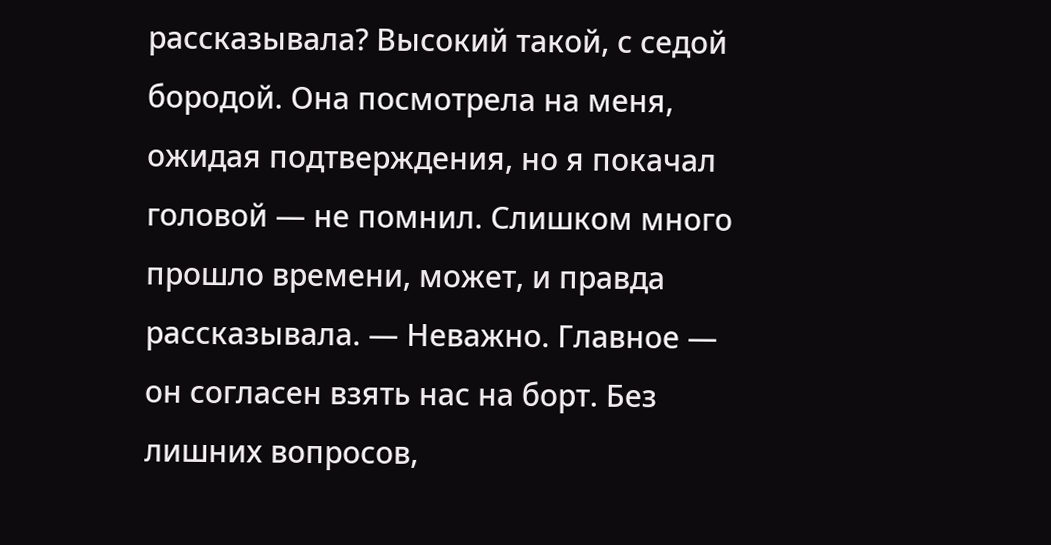рассказывала? Высокий такой, с седой бородой. Она посмотрела на меня, ожидая подтверждения, но я покачал головой — не помнил. Слишком много прошло времени, может, и правда рассказывала. — Неважно. Главное — он согласен взять нас на борт. Без лишних вопросов,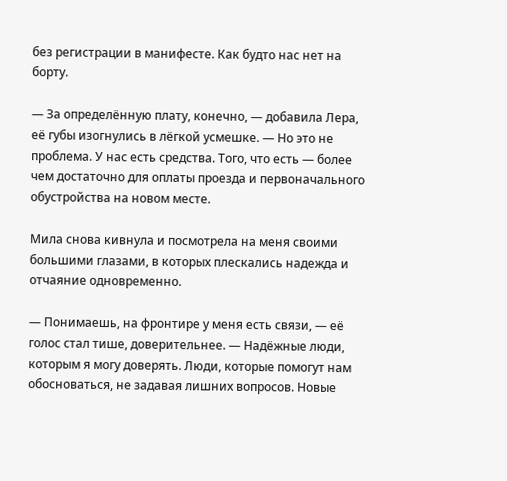без регистрации в манифесте. Как будто нас нет на борту.

— За определённую плату, конечно, — добавила Лера, её губы изогнулись в лёгкой усмешке. — Но это не проблема. У нас есть средства. Того, что есть — более чем достаточно для оплаты проезда и первоначального обустройства на новом месте.

Мила снова кивнула и посмотрела на меня своими большими глазами, в которых плескались надежда и отчаяние одновременно.

— Понимаешь, на фронтире у меня есть связи, — её голос стал тише, доверительнее. — Надёжные люди, которым я могу доверять. Люди, которые помогут нам обосноваться, не задавая лишних вопросов. Новые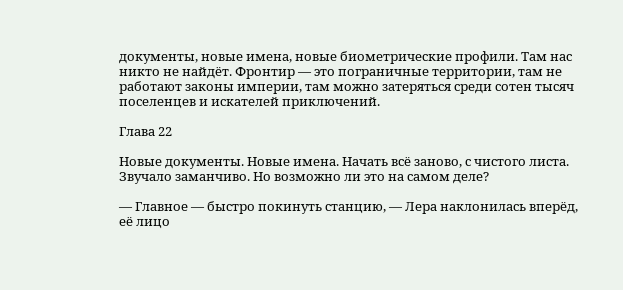документы, новые имена, новые биометрические профили. Там нас никто не найдёт. Фронтир — это пограничные территории, там не работают законы империи, там можно затеряться среди сотен тысяч поселенцев и искателей приключений.

Глава 22

Новые документы. Новые имена. Начать всё заново, с чистого листа. Звучало заманчиво. Но возможно ли это на самом деле?

— Главное — быстро покинуть станцию, — Лера наклонилась вперёд, её лицо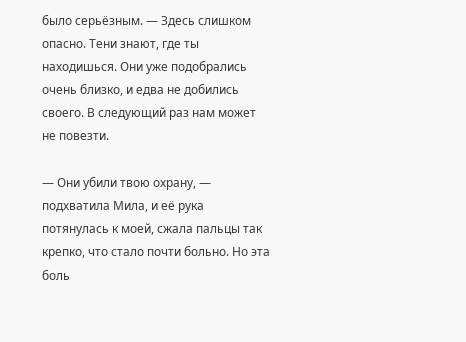было серьёзным. — Здесь слишком опасно. Тени знают, где ты находишься. Они уже подобрались очень близко, и едва не добились своего. В следующий раз нам может не повезти.

— Они убили твою охрану, — подхватила Мила, и её рука потянулась к моей, сжала пальцы так крепко, что стало почти больно. Но эта боль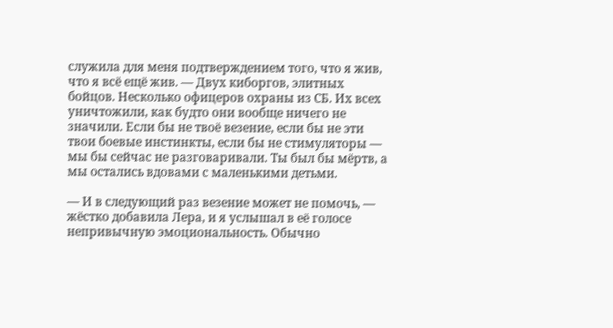служила для меня подтверждением того, что я жив, что я всё ещё жив. — Двух киборгов, элитных бойцов. Несколько офицеров охраны из СБ. Их всех уничтожили, как будто они вообще ничего не значили. Если бы не твоё везение, если бы не эти твои боевые инстинкты, если бы не стимуляторы — мы бы сейчас не разговаривали. Ты был бы мёртв, а мы остались вдовами с маленькими детьми.

— И в следующий раз везение может не помочь, — жёстко добавила Лера, и я услышал в её голосе непривычную эмоциональность. Обычно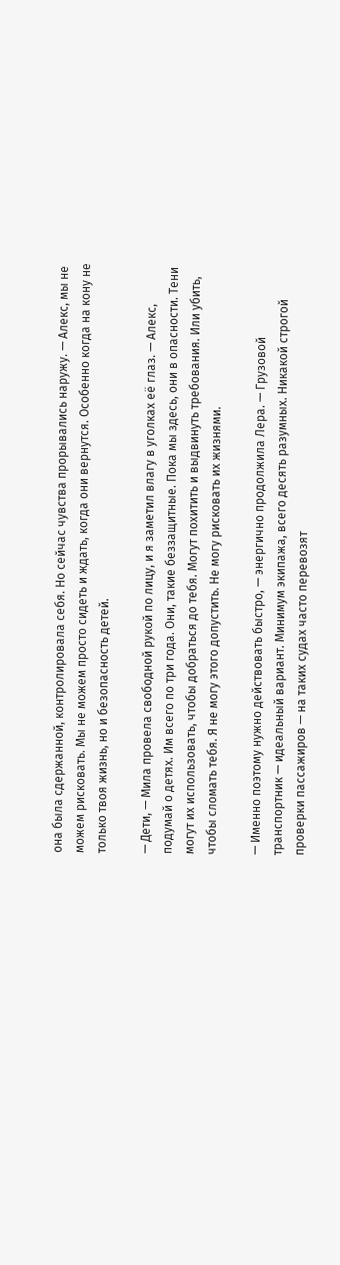она была сдержанной, контролировала себя. Но сейчас чувства прорывались наружу. — Алекс, мы не можем рисковать. Мы не можем просто сидеть и ждать, когда они вернутся. Особенно когда на кону не только твоя жизнь, но и безопасность детей.

— Дети, — Мила провела свободной рукой по лицу, и я заметил влагу в уголках её глаз. — Алекс, подумай о детях. Им всего по три года. Они, такие беззащитные. Пока мы здесь, они в опасности. Тени могут их использовать, чтобы добраться до тебя. Могут похитить и выдвинуть требования. Или убить, чтобы сломать тебя. Я не могу этого допустить. Не могу рисковать их жизнями.

— Именно поэтому нужно действовать быстро, — энергично продолжила Лера. — Грузовой транспортник — идеальный вариант. Минимум экипажа, всего десять разумных. Никакой строгой проверки пассажиров — на таких судах часто перевозят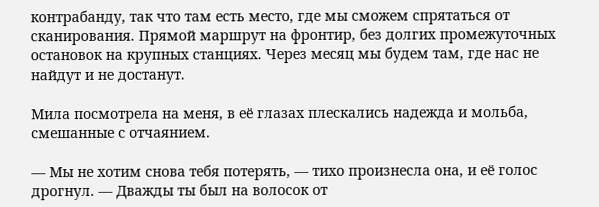контрабанду, так что там есть место, где мы сможем спрятаться от сканирования. Прямой маршрут на фронтир, без долгих промежуточных остановок на крупных станциях. Через месяц мы будем там, где нас не найдут и не достанут.

Мила посмотрела на меня, в её глазах плескались надежда и мольба, смешанные с отчаянием.

— Мы не хотим снова тебя потерять, — тихо произнесла она, и её голос дрогнул. — Дважды ты был на волосок от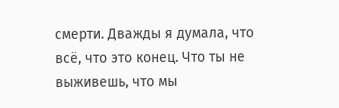смерти. Дважды я думала, что всё, что это конец. Что ты не выживешь, что мы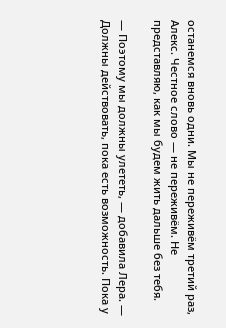останемся вновь одни. Мы не переживём третий раз, Алекс. Честное слово — не переживём. Не представляю, как мы будем жить дальше без тебя.

— Поэтому мы должны улететь, — добавила Лера. — Должны действовать, пока есть возможность. Пока у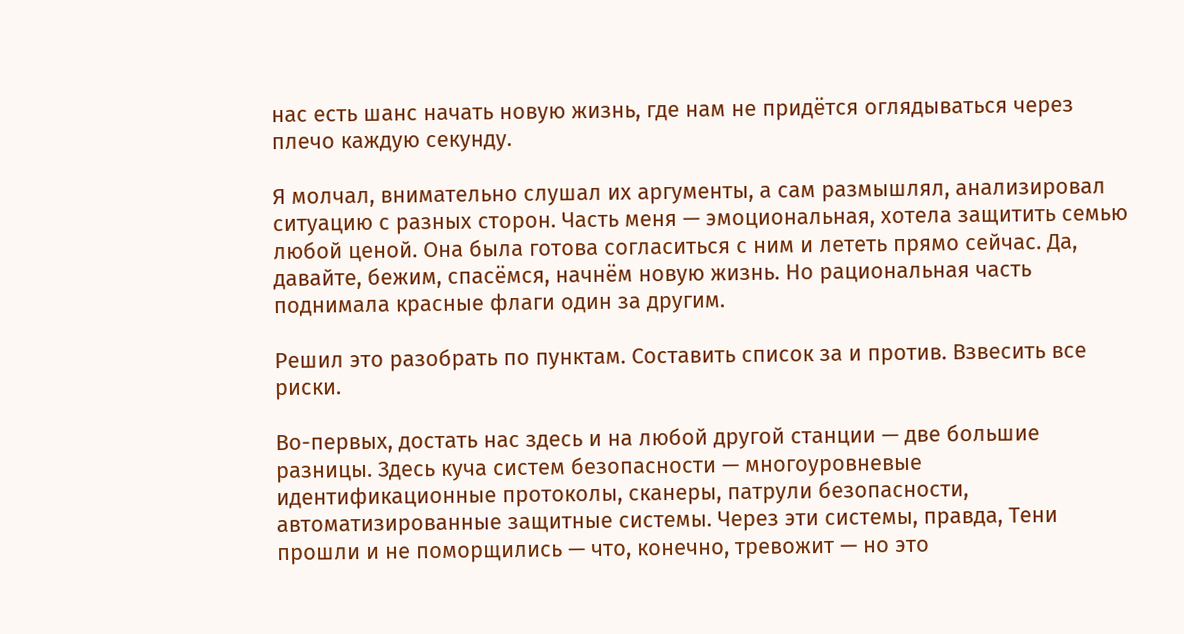нас есть шанс начать новую жизнь, где нам не придётся оглядываться через плечо каждую секунду.

Я молчал, внимательно слушал их аргументы, а сам размышлял, анализировал ситуацию с разных сторон. Часть меня — эмоциональная, хотела защитить семью любой ценой. Она была готова согласиться с ним и лететь прямо сейчас. Да, давайте, бежим, спасёмся, начнём новую жизнь. Но рациональная часть поднимала красные флаги один за другим.

Решил это разобрать по пунктам. Составить список за и против. Взвесить все риски.

Во-первых, достать нас здесь и на любой другой станции — две большие разницы. Здесь куча систем безопасности — многоуровневые идентификационные протоколы, сканеры, патрули безопасности, автоматизированные защитные системы. Через эти системы, правда, Тени прошли и не поморщились — что, конечно, тревожит — но это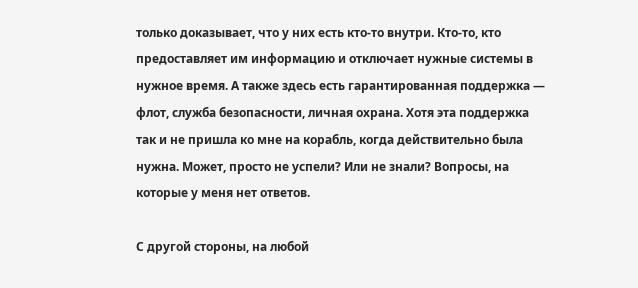только доказывает, что у них есть кто-то внутри. Кто-то, кто предоставляет им информацию и отключает нужные системы в нужное время. А также здесь есть гарантированная поддержка — флот, служба безопасности, личная охрана. Хотя эта поддержка так и не пришла ко мне на корабль, когда действительно была нужна. Может, просто не успели? Или не знали? Вопросы, на которые у меня нет ответов.

С другой стороны, на любой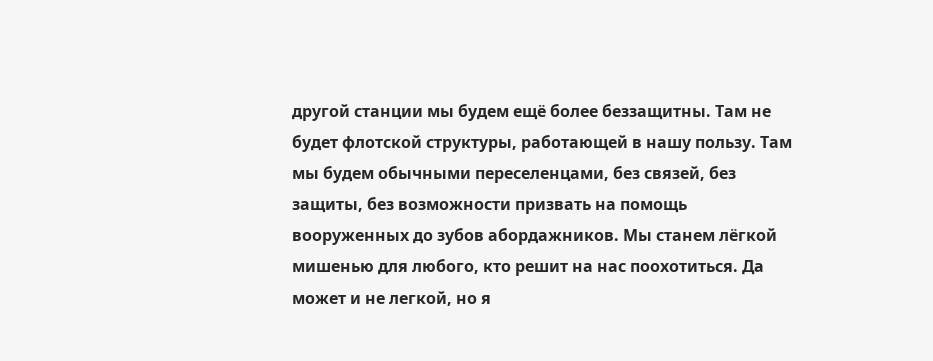другой станции мы будем ещё более беззащитны. Там не будет флотской структуры, работающей в нашу пользу. Там мы будем обычными переселенцами, без связей, без защиты, без возможности призвать на помощь вооруженных до зубов абордажников. Мы станем лёгкой мишенью для любого, кто решит на нас поохотиться. Да может и не легкой, но я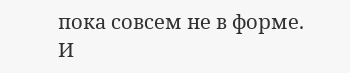пока совсем не в форме. И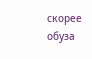скорее обуза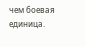чем боевая единица.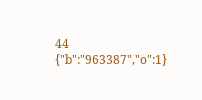44
{"b":"963387","o":1}